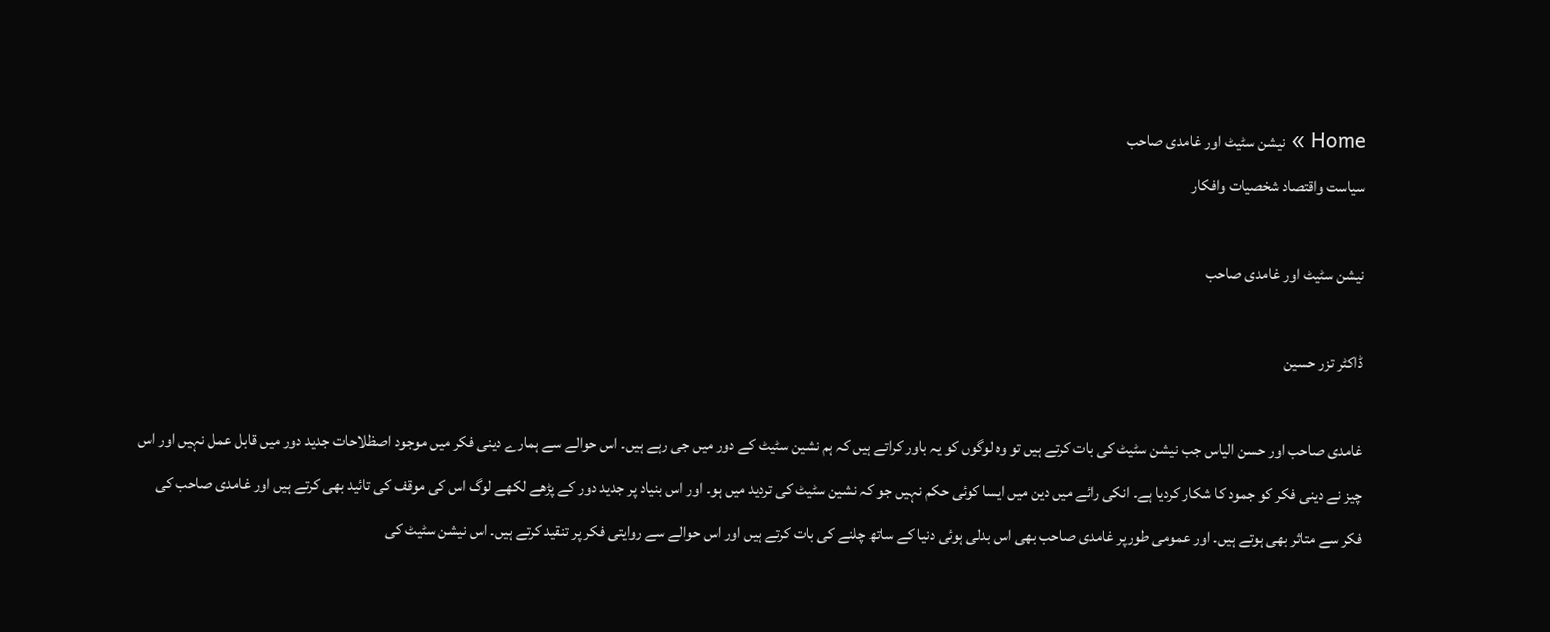Home » نیشن سٹیٹ اور غامدی صاحب
سیاست واقتصاد شخصیات وافکار

نیشن سٹیٹ اور غامدی صاحب

ڈاکٹر تزر حسین

غامدی صاحب اور حسن الیاس جب نیشن سٹیٹ کی بات کرتے ہیں تو وہ لوگوں کو یہ باور کراتے ہیں کہ ہم نشین سٹیٹ کے دور میں جی رہے ہیں۔ اس حوالے سے ہمارے دینی فکر میں موجود اصظلاحات جدید دور میں قابل عمل نہیں اور اس چیز نے دینی فکر کو جمود کا شکار کردیا ہے۔ انکی رائے میں دین میں ایسا کوئی حکم نہیں جو کہ نشین سٹیٹ کی تردید میں ہو۔ اور اس بنیاد پر جدید دور کے پڑھے لکھے لوگ اس کی موقف کی تائید بھی کرتے ہیں اور غامدی صاحب کی فکر سے متاثر بھی ہوتے ہیں۔ اور عمومی طورپر غامدی صاحب بھی اس بدلی ہوئی دنیا کے ساتھ چلنے کی بات کرتے ہیں اور اس حوالے سے روایتی فکر پر تنقید کرتے ہیں۔ اس نیشن سٹیٹ کی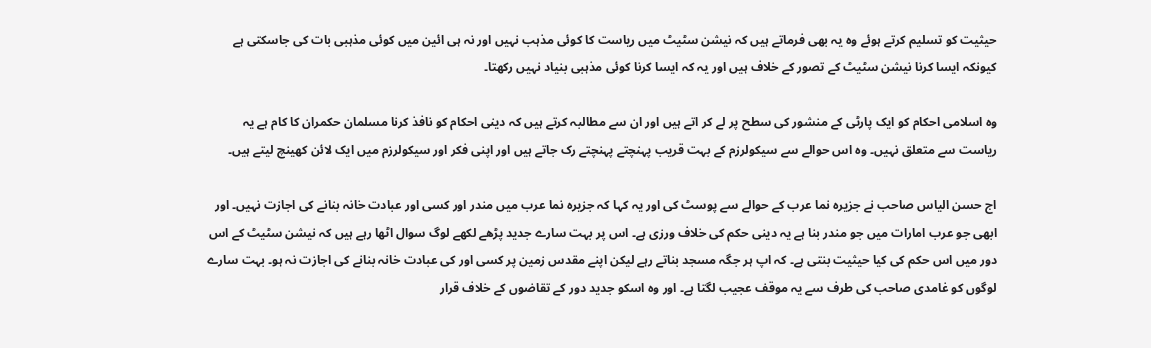حیثیت کو تسلیم کرتے ہوئے وہ یہ بھی فرماتے ہیں کہ نیشن سٹیٹ میں ریاست کا کوئی مذہب نہیں اور نہ ہی ائین میں کوئی مذہبی بات کی جاسکتی ہے کیونکہ ایسا کرنا نیشن سٹیٹ کے تصور کے خلاف ہیں اور یہ کہ ایسا کرنا کوئی مذہبی بنیاد نہیں رکھتا۔

وہ اسلامی احکام کو ایک پارٹی کے منشور کی سطح پر لے کر اتے ہیں اور ان سے مطالبہ کرتے ہیں کہ دینی احکام کو نافذ کرنا مسلمان حکمران کا کام ہے یہ ریاست سے متعلق نہیں۔ وہ اس حوالے سے سیکولرزم کے بہت قریب پہنچتے پہنچتے رک جاتے ہیں اور اپنی فکر اور سیکولرزم میں ایک لائن کھینچ لیتے ہیں۔

اج حسن الیاس صاحب نے جزیرہ نما عرب کے حوالے سے پوسٹ کی اور یہ کہا کہ جزیرہ نما عرب میں مندر اور کسی اور عبادت خانہ بنانے کی اجازت نہیں۔ اور ابھی جو عرب امارات میں جو مندر بنا ہے یہ دینی حکم کی خلاف ورزی ہے۔ اس پر بہت سارے جدید پڑھے لکھے لوگ سوال اٹھا رہے ہیں کہ نیشن سٹیٹ کے اس دور میں اس حکم کی کیا حیثیت بنتی ہے۔ کہ اپ ہر جگہ مسجد بناتے رہے لیکن اپنے مقدس زمین پر کسی اور کی عبادت خانہ بنانے کی اجازت نہ ہو۔ بہت سارے لوگوں کو غامدی صاحب کی طرف سے یہ موقف عجیب لگتا ہے۔ اور وہ اسکو جدید دور کے تقاضوں کے خلاف قرار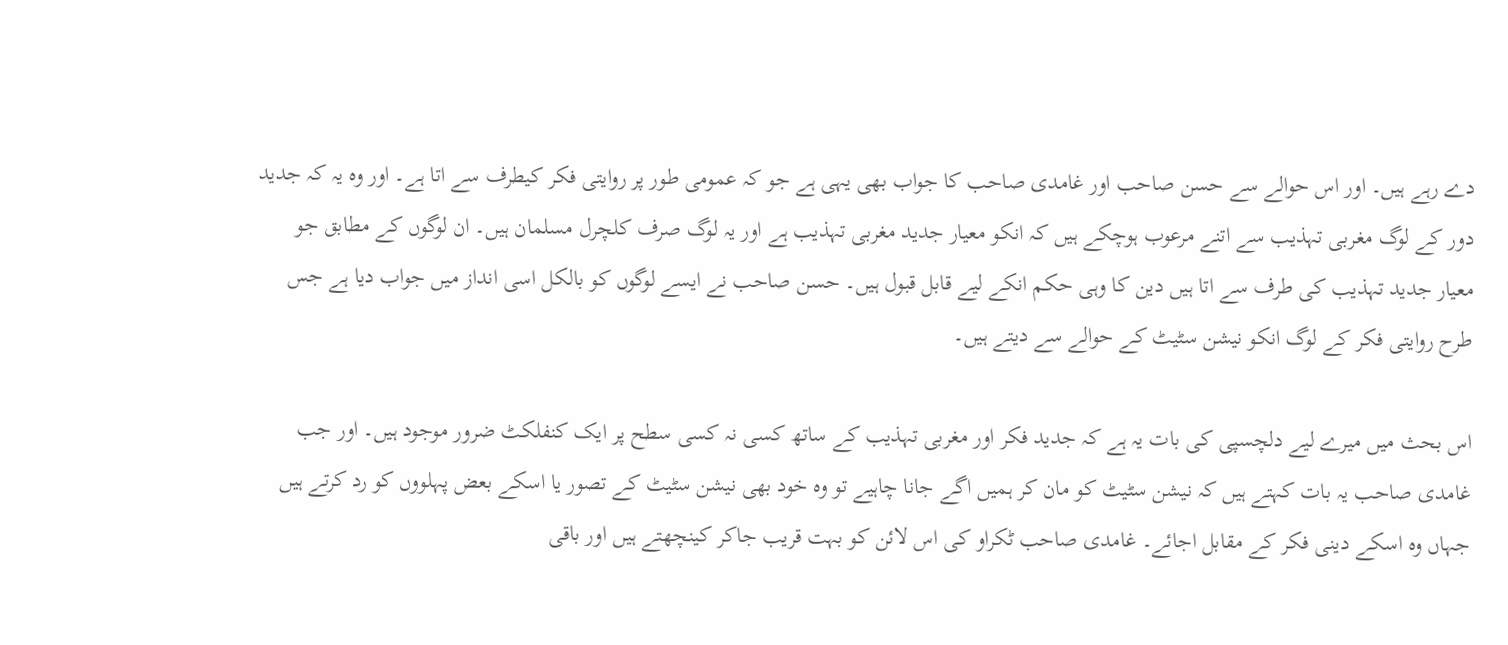دے رہے ہیں۔ اور اس حوالے سے حسن صاحب اور غامدی صاحب کا جواب بھی یہی ہے جو کہ عمومی طور پر روایتی فکر کیطرف سے اتا ہے۔ اور وہ یہ کہ جدید دور کے لوگ مغربی تہذیب سے اتنے مرعوب ہوچکے ہیں کہ انکو معیار جدید مغربی تہذیب ہے اور یہ لوگ صرف کلچرل مسلمان ہیں۔ ان لوگوں کے مطابق جو معیار جدید تہذیب کی طرف سے اتا ہیں دین کا وہی حکم انکے لیے قابل قبول ہیں۔ حسن صاحب نے ایسے لوگوں کو بالکل اسی انداز میں جواب دیا ہے جس طرح روایتی فکر کے لوگ انکو نیشن سٹیٹ کے حوالے سے دیتے ہیں۔

اس بحث میں میرے لیے دلچسپی کی بات یہ ہے کہ جدید فکر اور مغربی تہذیب کے ساتھ کسی نہ کسی سطح پر ایک کنفلکٹ ضرور موجود ہیں۔ اور جب غامدی صاحب یہ بات کہتے ہیں کہ نیشن سٹیٹ کو مان کر ہمیں اگے جانا چاہیے تو وہ خود بھی نیشن سٹیٹ کے تصور یا اسکے بعض پہلووں کو رد کرتے ہیں جہاں وہ اسکے دینی فکر کے مقابل اجائے۔ غامدی صاحب ٹکراو کی اس لائن کو بہت قریب جاکر کینچھتے ہیں اور باقی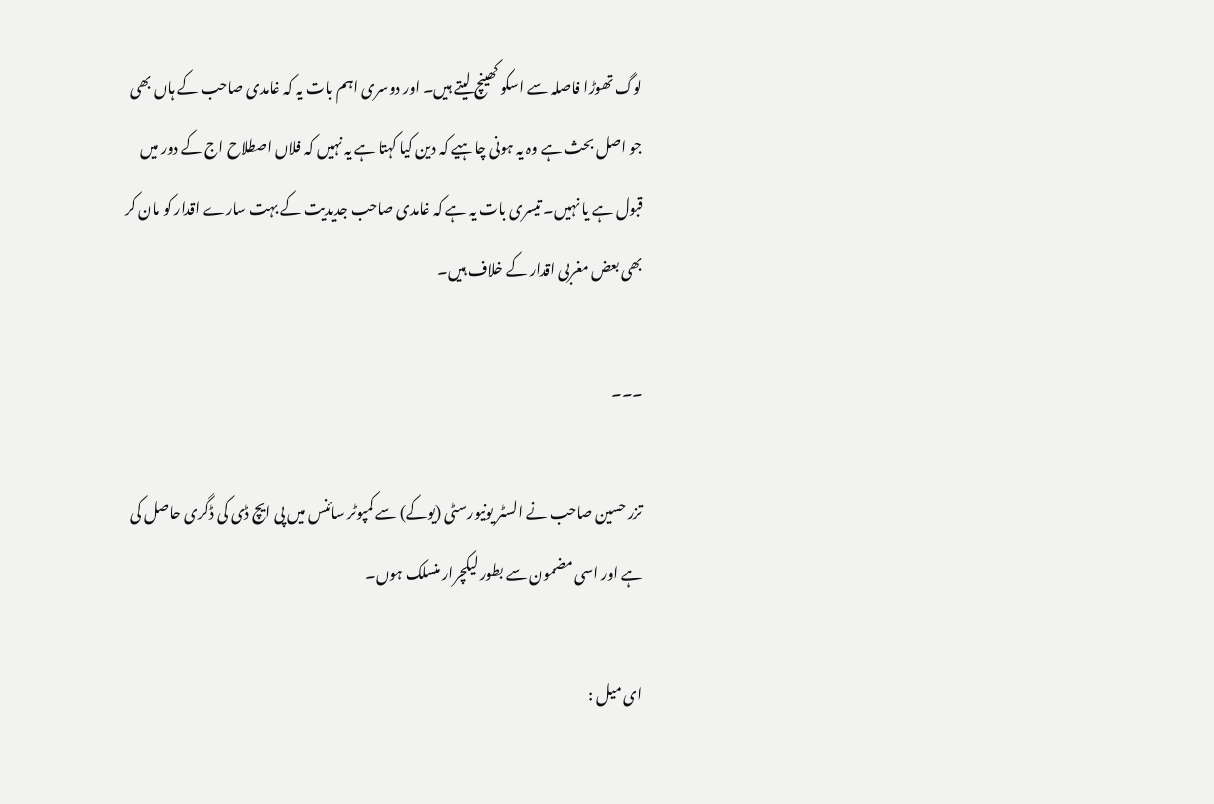لوگ تھوڑا فاصلہ سے اسکو کھینچ لیتے ہیں۔ اور دوسری اہم بات یہ کہ غامدی صاحب کے ہاں بھی جو اصل بحث ہے وہ یہ ہونی چاہیے کہ دین کیا کہتا ہے یہ نہیں کہ فلاں اصطلاح اج کے دور میں قبول ہے یا نہیں۔ تیسری بات یہ ہے کہ غامدی صاحب جدیدیت کے بہت سارے اقدار کو مان کر بھی بعض مغربی اقدار کے خلاف ہیں۔

۔۔۔

تزر حسین صاحب نے السٹر یونیورسٹی (یوکے) سے کمپوٹر سائنس میں پی ایچ ڈی کی ڈگری حاصل کی ہے اور اسی مضمون سے بطور لیکچرار منسلک ہوں۔

ای میل :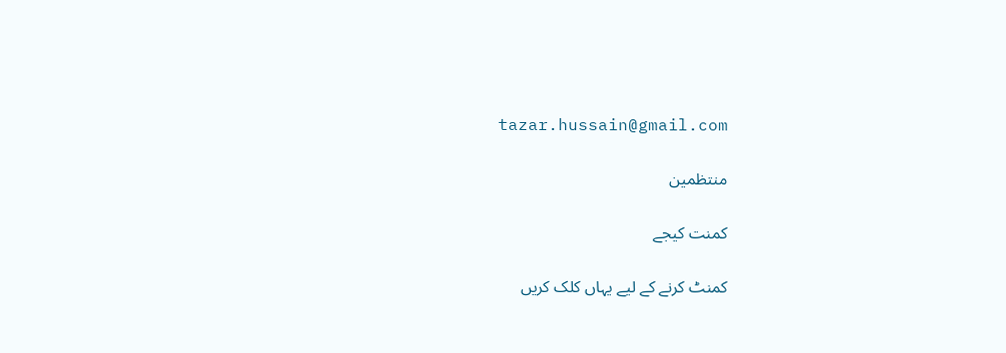tazar.hussain@gmail.com

منتظمین

کمنت کیجے

کمنٹ کرنے کے لیے یہاں کلک کریں